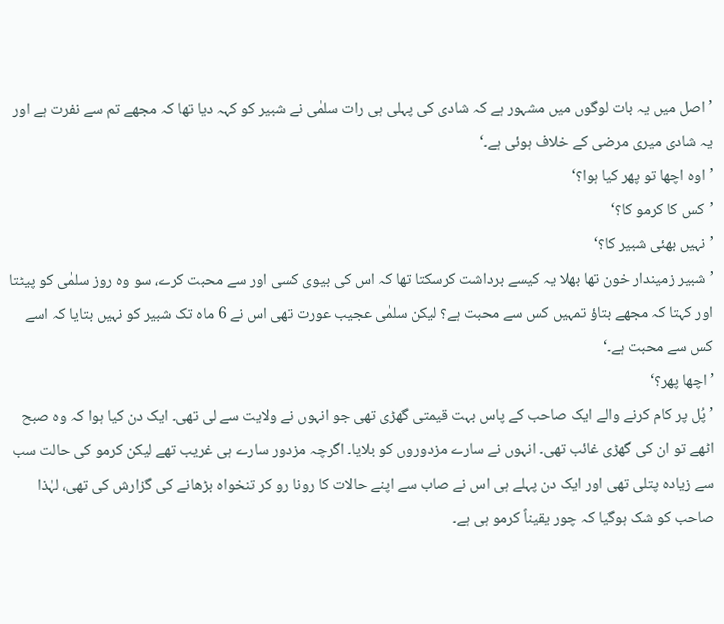’اصل میں یہ بات لوگوں میں مشہور ہے کہ شادی کی پہلی ہی رات سلمٰی نے شبیر کو کہہ دیا تھا کہ مجھے تم سے نفرت ہے اور یہ شادی میری مرضی کے خلاف ہوئی ہے۔‘
’اوہ اچھا تو پھر کیا ہوا؟‘
’کس کا کرمو کا؟‘
’نہیں بھئی شبیر کا؟‘
’شبیر زمیندار خون تھا بھلا یہ کیسے برداشت کرسکتا تھا کہ اس کی بیوی کسی اور سے محبت کرے، سو وہ روز سلمٰی کو پیٹتا اور کہتا کہ مجھے بتاؤ تمہیں کس سے محبت ہے؟ لیکن سلمٰی عجیب عورت تھی اس نے 6 ماہ تک شبیر کو نہیں بتایا کہ اسے کس سے محبت ہے۔‘
’اچھا پھر؟‘
’پُل پر کام کرنے والے ایک صاحب کے پاس بہت قیمتی گھڑی تھی جو انہوں نے ولایت سے لی تھی۔ ایک دن کیا ہوا کہ وہ صبح اٹھے تو ان کی گھڑی غائب تھی۔ انہوں نے سارے مزدوروں کو بلایا۔ اگرچہ مزدور سارے ہی غریب تھے لیکن کرمو کی حالت سب سے زیادہ پتلی تھی اور ایک دن پہلے ہی اس نے صاب سے اپنے حالات کا رونا رو کر تنخواہ بڑھانے کی گزارش کی تھی، لہٰذا صاحب کو شک ہوگیا کہ چور یقیناً کرمو ہی ہے۔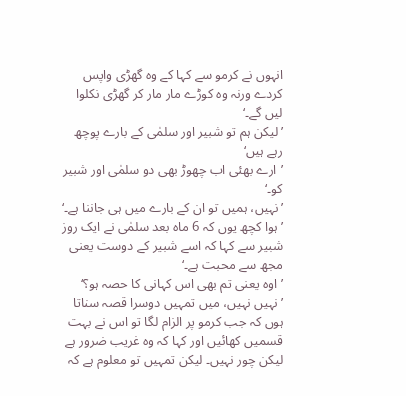انہوں نے کرمو سے کہا کے وہ گھڑی واپس کردے ورنہ وہ کوڑے مار مار کر گھڑی نکلوا لیں گے۔‘
’لیکن ہم تو شبیر اور سلمٰی کے بارے پوچھ رہے ہیں‘
’ارے بھئی اب چھوڑ بھی دو سلمٰی اور شبیر کو۔‘
’نہیں، ہمیں تو ان کے بارے میں ہی جاننا ہے۔‘
’ہوا کچھ یوں کہ 6 ماہ بعد سلمٰی نے ایک روز شبیر سے کہا کہ اسے شبیر کے دوست یعنی مجھ سے محبت ہے۔‘
’اوہ یعنی تم بھی اس کہانی کا حصہ ہو؟‘
’نہیں نہیں، میں تمہیں دوسرا قصہ سناتا ہوں کہ جب کرمو پر الزام لگا تو اس نے بہت قسمیں کھائیں اور کہا کہ وہ غریب ضرور ہے لیکن چور نہیں۔ لیکن تمہیں تو معلوم ہے کہ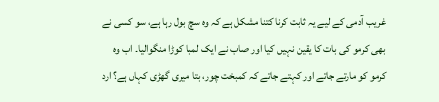غریب آدمی کے لیے یہ ثابت کرنا کتنا مشکل ہے کہ وہ سچ بول رہا ہے، سو کسی نے بھی کرمو کی بات کا یقین نہیں کیا اور صاب نے ایک لمبا کوڑا منگوالیا۔ اب وہ کرمو کو مارتے جاتے اور کہتے جاتے کہ کمبخت چور، بتا میری گھڑی کہاں ہے؟ ارد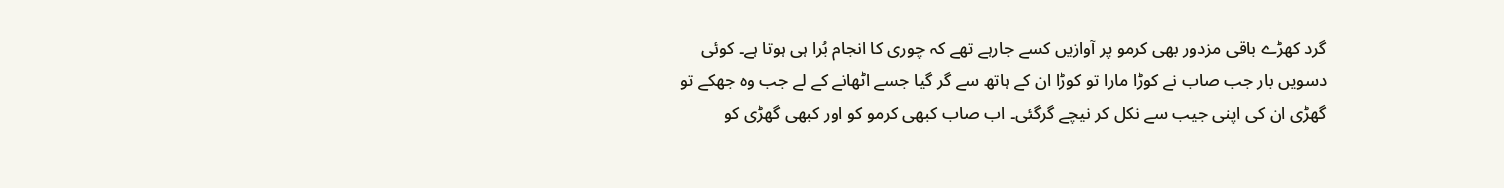گرد کھڑے باقی مزدور بھی کرمو پر آوازیں کسے جارہے تھے کہ چوری کا انجام بُرا ہی ہوتا ہے۔ کوئی دسویں بار جب صاب نے کوڑا مارا تو کوڑا ان کے ہاتھ سے گر گیا جسے اٹھانے کے لے جب وہ جھکے تو گھڑی ان کی اپنی جیب سے نکل کر نیچے گرگئی۔ اب صاب کبھی کرمو کو اور کبھی گھڑی کو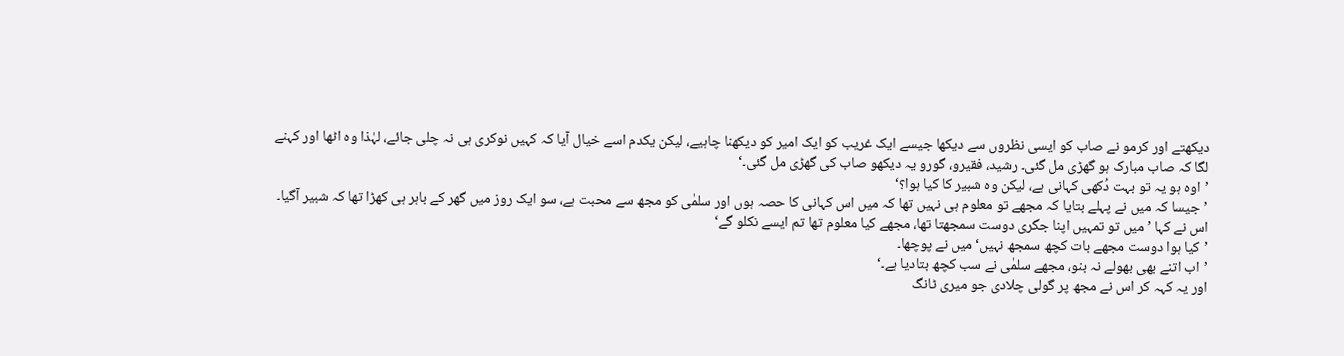دیکھتے اور کرمو نے صاب کو ایسی نظروں سے دیکھا جیسے ایک غریب کو ایک امیر کو دیکھنا چاہیے، لیکن یکدم اسے خیال آیا کہ کہیں نوکری ہی نہ چلی جائے، لہٰذا وہ اٹھا اور کہنے لگا کہ صاب مبارک ہو گھڑی مل گئی۔ رشید، فقیرو، گورو یہ دیکھو صاب کی گھڑی مل گئی۔‘
’اوہ ہو یہ تو بہت دُکھی کہانی ہے، لیکن وہ شبیر کا کیا ہوا؟‘
’جیسا کہ میں نے پہلے بتایا کہ مجھے تو معلوم ہی نہیں تھا کہ میں اس کہانی کا حصہ ہوں اور سلمٰی کو مجھ سے محبت ہے، سو ایک روز میں گھر کے باہر ہی کھڑا تھا کہ شبیر آگیا۔
اس نے کہا ’میں تو تمہیں اپنا جگری دوست سمجھتا تھا، مجھے کیا معلوم تھا تم ایسے نکلو گے‘
’کیا ہوا دوست مجھے بات کچھ سمجھ نہیں‘ میں نے پوچھا۔
’اب اتنے بھی بھولے نہ بنو، مجھے سلمٰی نے سب کچھ بتادیا ہے۔‘
اور یہ کہہ کر اس نے مجھ پر گولی چلادی جو میری ٹانگ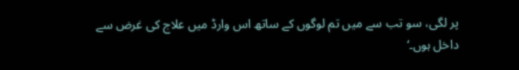پر لگی، سو تب سے میں تم لوگوں کے ساتھ اس وارڈ میں علاج کی غرض سے داخل ہوں۔‘